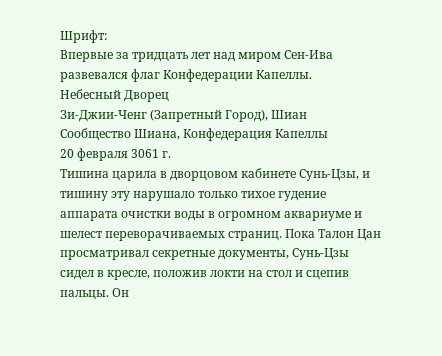Шрифт:
Впервые за тридцать лет над миром Сен-Ива развевался флаг Конфедерации Капеллы.
Небесный Дворец
Зи-Джии-Ченг (Запретный Город), Шиан
Сообщество Шиана, Конфедерация Капеллы
20 февраля 3061 г.
Тишина царила в дворцовом кабинете Сунь-Цзы, и тишину эту нарушало только тихое гудение аппарата очистки воды в огромном аквариуме и шелест переворачиваемых страниц. Пока Талон Цан просматривал секретные документы, Сунь-Цзы сидел в кресле, положив локти на стол и сцепив пальцы. Он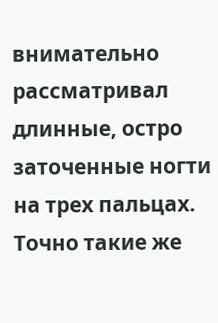внимательно рассматривал длинные, остро заточенные ногти на трех пальцах. Точно такие же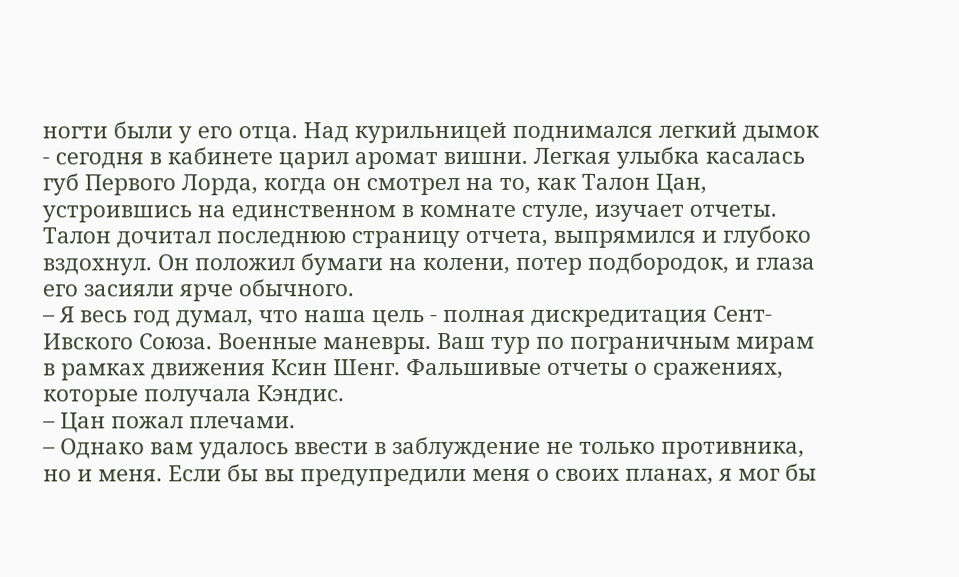ногти были у его отца. Над курильницей поднимался легкий дымок - сегодня в кабинете царил аромат вишни. Легкая улыбка касалась губ Первого Лорда, когда он смотрел на то, как Талон Цан, устроившись на единственном в комнате стуле, изучает отчеты.
Талон дочитал последнюю страницу отчета, выпрямился и глубоко вздохнул. Он положил бумаги на колени, потер подбородок, и глаза его засияли ярче обычного.
– Я весь год думал, что наша цель - полная дискредитация Сент-Ивского Союза. Военные маневры. Ваш тур по пограничным мирам в рамках движения Ксин Шенг. Фальшивые отчеты о сражениях, которые получала Кэндис.
– Цан пожал плечами.
– Однако вам удалось ввести в заблуждение не только противника, но и меня. Если бы вы предупредили меня о своих планах, я мог бы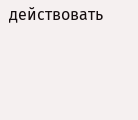действовать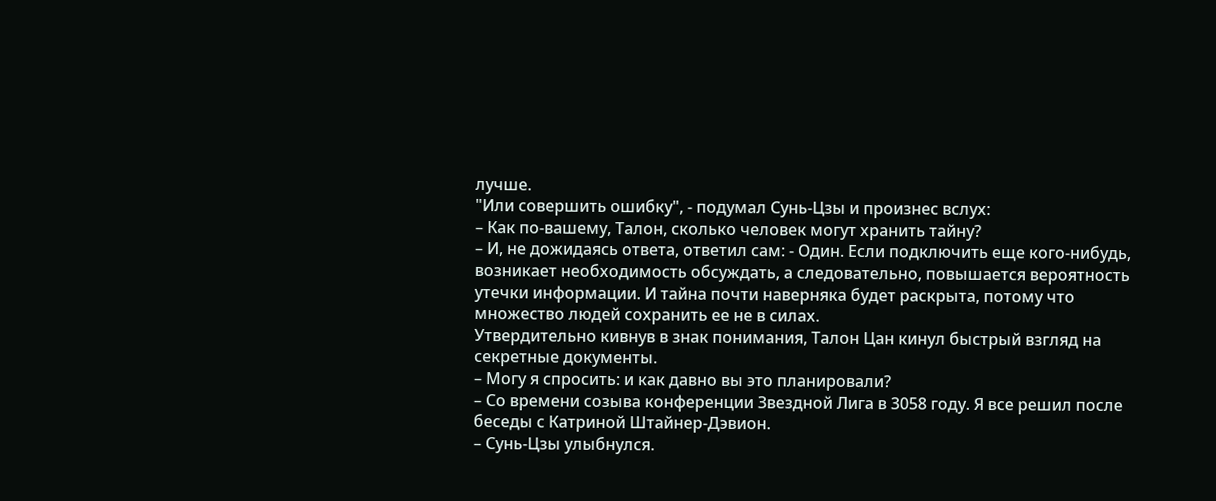лучше.
"Или совершить ошибку", - подумал Сунь-Цзы и произнес вслух:
– Как по-вашему, Талон, сколько человек могут хранить тайну?
– И, не дожидаясь ответа, ответил сам: - Один. Если подключить еще кого-нибудь, возникает необходимость обсуждать, а следовательно, повышается вероятность утечки информации. И тайна почти наверняка будет раскрыта, потому что множество людей сохранить ее не в силах.
Утвердительно кивнув в знак понимания, Талон Цан кинул быстрый взгляд на секретные документы.
– Могу я спросить: и как давно вы это планировали?
– Со времени созыва конференции Звездной Лига в 3058 году. Я все решил после беседы с Катриной Штайнер-Дэвион.
– Сунь-Цзы улыбнулся.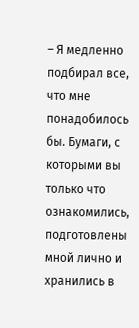– Я медленно подбирал все, что мне понадобилось бы. Бумаги, с которыми вы только что ознакомились, подготовлены мной лично и хранились в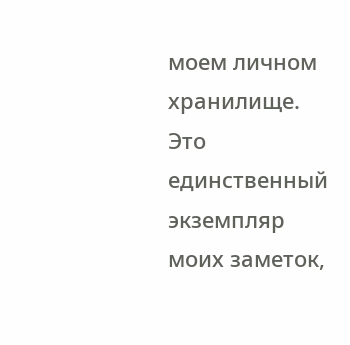моем личном хранилище. Это единственный экземпляр моих заметок,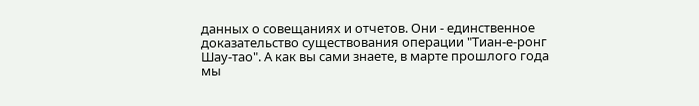данных о совещаниях и отчетов. Они - единственное доказательство существования операции "Тиан-е-ронг Шау-тао". А как вы сами знаете, в марте прошлого года мы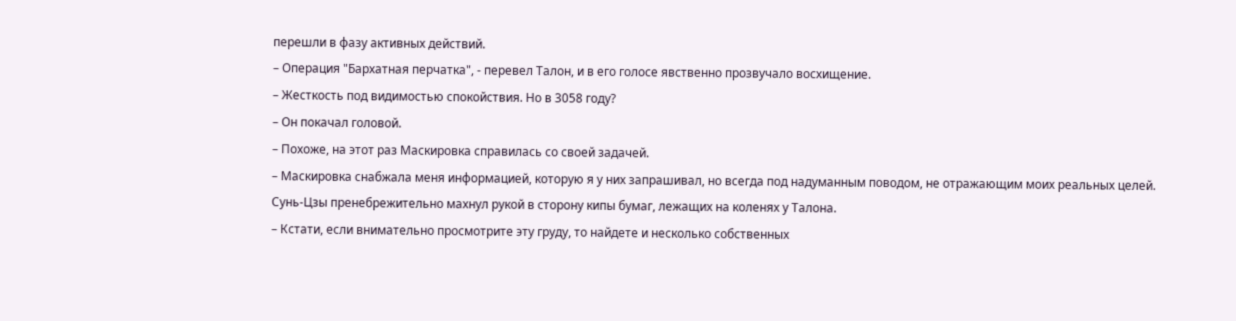перешли в фазу активных действий.
– Операция "Бархатная перчатка", - перевел Талон, и в его голосе явственно прозвучало восхищение.
– Жесткость под видимостью спокойствия. Но в 3058 году?
– Он покачал головой.
– Похоже, на этот раз Маскировка справилась со своей задачей.
– Маскировка снабжала меня информацией, которую я у них запрашивал, но всегда под надуманным поводом, не отражающим моих реальных целей. Сунь-Цзы пренебрежительно махнул рукой в сторону кипы бумаг, лежащих на коленях у Талона.
– Кстати, если внимательно просмотрите эту груду, то найдете и несколько собственных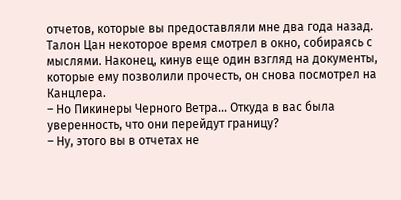отчетов, которые вы предоставляли мне два года назад.
Талон Цан некоторое время смотрел в окно, собираясь с мыслями. Наконец, кинув еще один взгляд на документы, которые ему позволили прочесть, он снова посмотрел на Канцлера.
– Но Пикинеры Черного Ветра... Откуда в вас была уверенность, что они перейдут границу?
– Ну, этого вы в отчетах не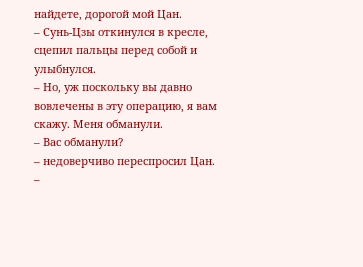найдете, дорогой мой Цан.
– Сунь-Цзы откинулся в кресле, сцепил пальцы перед собой и улыбнулся.
– Но, уж поскольку вы давно вовлечены в эту операцию, я вам скажу. Меня обманули.
– Вас обманули?
– недоверчиво переспросил Цан.
–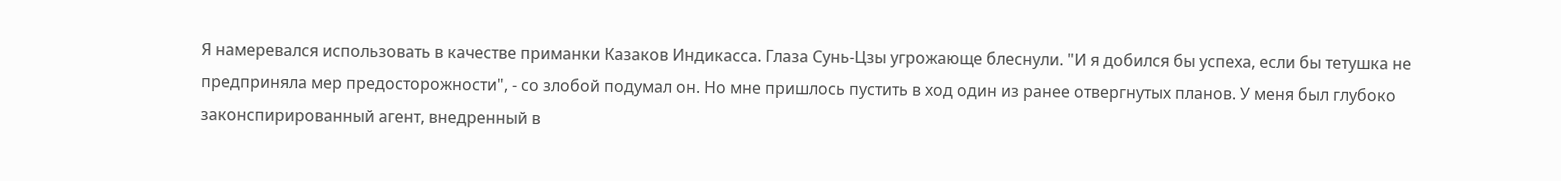Я намеревался использовать в качестве приманки Казаков Индикасса. Глаза Сунь-Цзы угрожающе блеснули. "И я добился бы успеха, если бы тетушка не предприняла мер предосторожности", - со злобой подумал он. Но мне пришлось пустить в ход один из ранее отвергнутых планов. У меня был глубоко законспирированный агент, внедренный в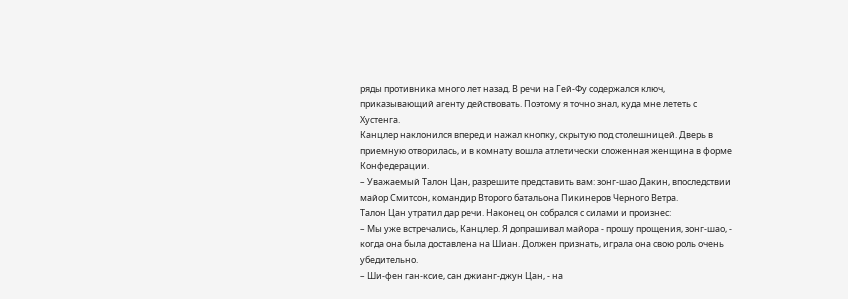ряды противника много лет назад. В речи на Гей-Фу содержался ключ, приказывающий агенту действовать. Поэтому я точно знал, куда мне лететь с Хустенга.
Канцлер наклонился вперед и нажал кнопку, скрытую под столешницей. Дверь в приемную отворилась, и в комнату вошла атлетически сложенная женщина в форме Конфедерации.
– Уважаемый Талон Цан, разрешите представить вам: зонг-шао Дакин, впоследствии майор Смитсон, командир Второго батальона Пикинеров Черного Ветра.
Талон Цан утратил дар речи. Наконец он собрался с силами и произнес:
– Мы уже встречались, Канцлер. Я допрашивал майора - прошу прощения, зонг-шао, - когда она была доставлена на Шиан. Должен признать, играла она свою роль очень убедительно.
– Ши-фен ган-ксие, сан джианг-джун Цан, - на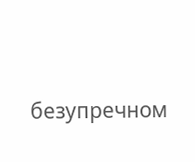безупречном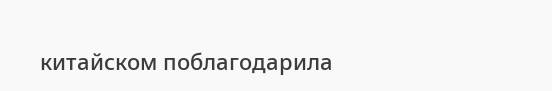китайском поблагодарила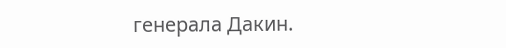генерала Дакин.